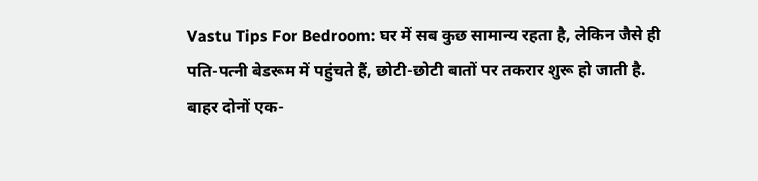Vastu Tips For Bedroom: घर में सब कुछ सामान्य रहता है, लेकिन जैसे ही पति-पत्नी बेडरूम में पहुंचते हैं, छोटी-छोटी बातों पर तकरार शुरू हो जाती है. बाहर दोनों एक-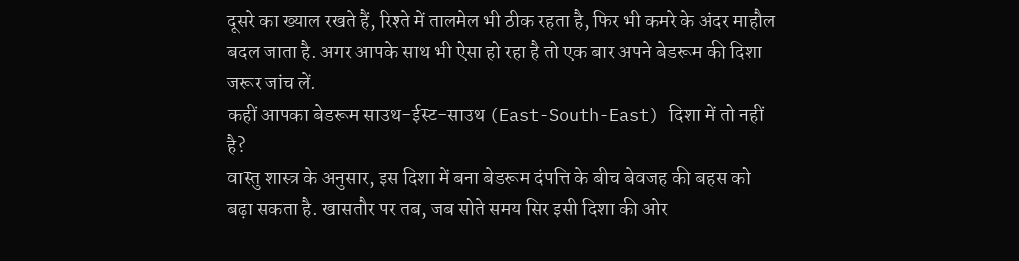दूसरे का ख्याल रखते हैं, रिश्ते में तालमेल भी ठीक रहता है, फिर भी कमरे के अंदर माहौल बदल जाता है. अगर आपके साथ भी ऐसा हो रहा है तो एक बार अपने बेडरूम की दिशा जरूर जांच लें.
कहीं आपका बेडरूम साउथ-ईस्ट-साउथ (East-South-East) दिशा में तो नहीं है?
वास्तु शास्त्र के अनुसार, इस दिशा में बना बेडरूम दंपत्ति के बीच बेवजह की बहस को बढ़ा सकता है. खासतौर पर तब, जब सोते समय सिर इसी दिशा की ओर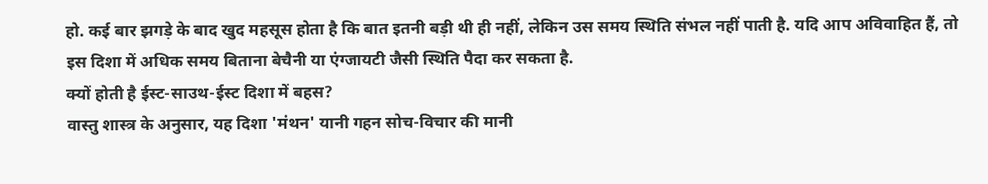हो. कई बार झगड़े के बाद खुद महसूस होता है कि बात इतनी बड़ी थी ही नहीं, लेकिन उस समय स्थिति संभल नहीं पाती है. यदि आप अविवाहित हैं, तो इस दिशा में अधिक समय बिताना बेचैनी या एंग्जायटी जैसी स्थिति पैदा कर सकता है.
क्यों होती है ईस्ट-साउथ-ईस्ट दिशा में बहस?
वास्तु शास्त्र के अनुसार, यह दिशा 'मंथन' यानी गहन सोच-विचार की मानी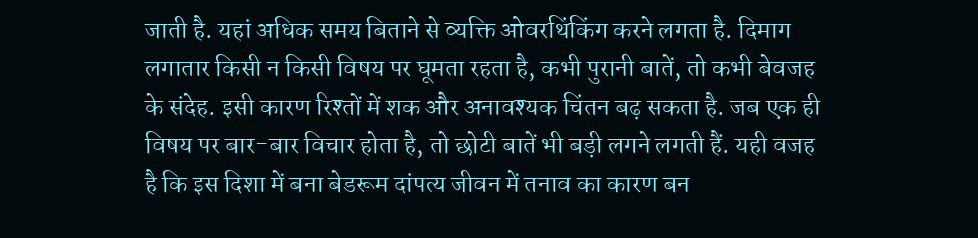जाती है. यहां अधिक समय बिताने से व्यक्ति ओवरथिंकिंग करने लगता है. दिमाग लगातार किसी न किसी विषय पर घूमता रहता है, कभी पुरानी बातें, तो कभी बेवजह के संदेह. इसी कारण रिश्तों में शक और अनावश्यक चिंतन बढ़ सकता है. जब एक ही विषय पर बार-बार विचार होता है, तो छोटी बातें भी बड़ी लगने लगती हैं. यही वजह है कि इस दिशा में बना बेडरूम दांपत्य जीवन में तनाव का कारण बन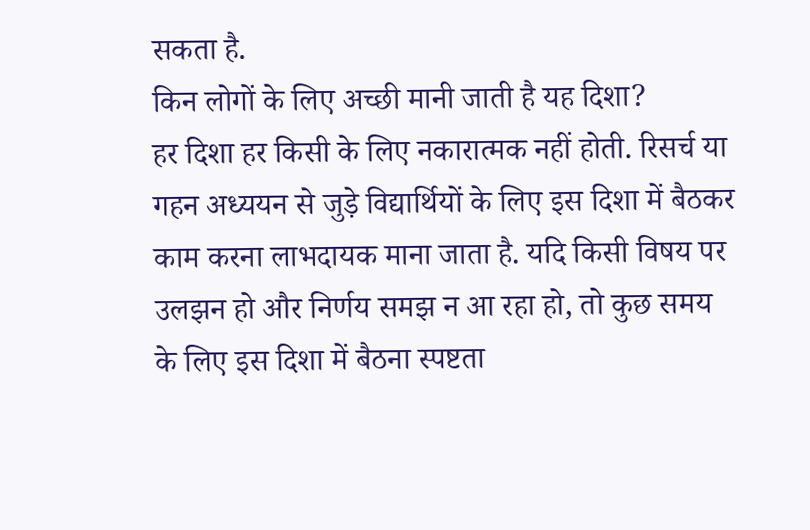सकता है.
किन लोगों के लिए अच्छी मानी जाती है यह दिशा?
हर दिशा हर किसी के लिए नकारात्मक नहीं होती. रिसर्च या गहन अध्ययन से जुड़े विद्यार्थियों के लिए इस दिशा में बैठकर काम करना लाभदायक माना जाता है. यदि किसी विषय पर उलझन हो और निर्णय समझ न आ रहा हो, तो कुछ समय के लिए इस दिशा में बैठना स्पष्टता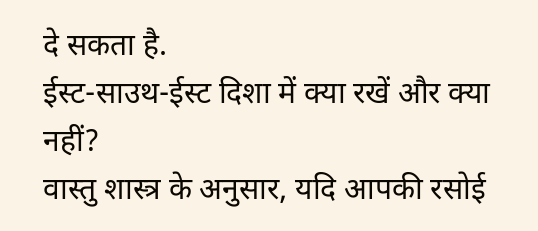दे सकता है.
ईस्ट-साउथ-ईस्ट दिशा में क्या रखें और क्या नहीं?
वास्तु शास्त्र के अनुसार, यदि आपकी रसोई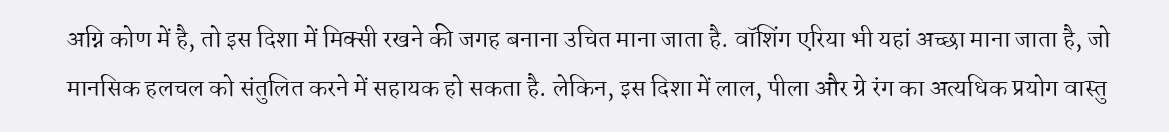अग्नि कोण में है, तो इस दिशा में मिक्सी रखने की जगह बनाना उचित माना जाता है. वॉशिंग एरिया भी यहां अच्छा माना जाता है, जो मानसिक हलचल को संतुलित करने में सहायक हो सकता है. लेकिन, इस दिशा में लाल, पीला और ग्रे रंग का अत्यधिक प्रयोग वास्तु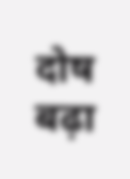दोष बढ़ा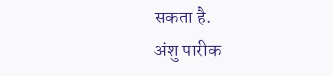सकता है.
अंशु पारीक